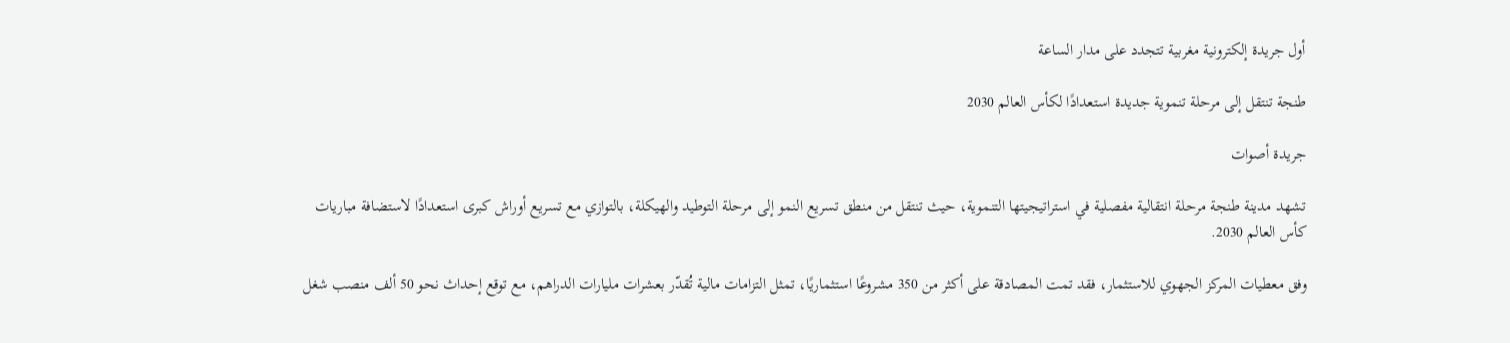أول جريدة إلكترونية مغربية تتجدد على مدار الساعة

طنجة تنتقل إلى مرحلة تنموية جديدة استعدادًا لكأس العالم 2030

جريدة أصوات

تشهد مدينة طنجة مرحلة انتقالية مفصلية في استراتيجيتها التنموية، حيث تنتقل من منطق تسريع النمو إلى مرحلة التوطيد والهيكلة، بالتوازي مع تسريع أوراش كبرى استعدادًا لاستضافة مباريات كأس العالم 2030.

وفق معطيات المركز الجهوي للاستثمار، فقد تمت المصادقة على أكثر من 350 مشروعًا استثماريًا، تمثل التزامات مالية تُقدّر بعشرات مليارات الدراهم، مع توقع إحداث نحو 50 ألف منصب شغل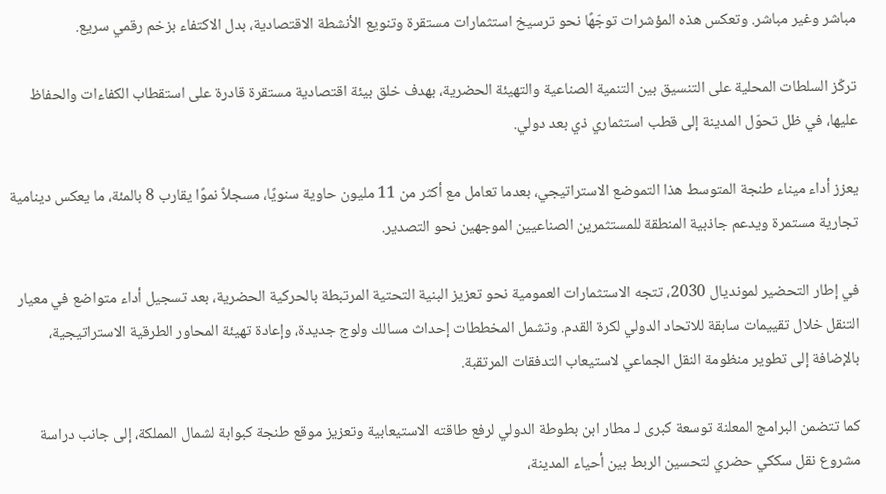مباشر وغير مباشر. وتعكس هذه المؤشرات توجّهًا نحو ترسيخ استثمارات مستقرة وتنويع الأنشطة الاقتصادية، بدل الاكتفاء بزخم رقمي سريع.

تركّز السلطات المحلية على التنسيق بين التنمية الصناعية والتهيئة الحضرية، بهدف خلق بيئة اقتصادية مستقرة قادرة على استقطاب الكفاءات والحفاظ عليها، في ظل تحوّل المدينة إلى قطب استثماري ذي بعد دولي.

يعزز أداء ميناء طنجة المتوسط هذا التموضع الاستراتيجي، بعدما تعامل مع أكثر من 11 مليون حاوية سنويًا، مسجلاً نموًا يقارب 8 بالمئة، ما يعكس دينامية تجارية مستمرة ويدعم جاذبية المنطقة للمستثمرين الصناعيين الموجهين نحو التصدير.

في إطار التحضير لمونديال 2030، تتجه الاستثمارات العمومية نحو تعزيز البنية التحتية المرتبطة بالحركية الحضرية، بعد تسجيل أداء متواضع في معيار التنقل خلال تقييمات سابقة للاتحاد الدولي لكرة القدم. وتشمل المخططات إحداث مسالك ولوج جديدة، وإعادة تهيئة المحاور الطرقية الاستراتيجية، بالإضافة إلى تطوير منظومة النقل الجماعي لاستيعاب التدفقات المرتقبة.

كما تتضمن البرامج المعلنة توسعة كبرى لـ مطار ابن بطوطة الدولي لرفع طاقته الاستيعابية وتعزيز موقع طنجة كبوابة لشمال المملكة، إلى جانب دراسة مشروع نقل سككي حضري لتحسين الربط بين أحياء المدينة،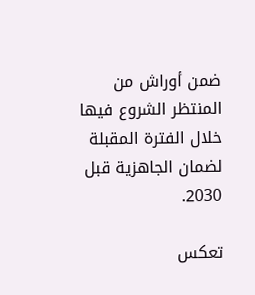ضمن أوراش من المنتظر الشروع فيها خلال الفترة المقبلة لضمان الجاهزية قبل 2030.

تعكس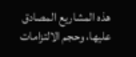هذه المشاريع المصادق عليها، وحجم الالتزامات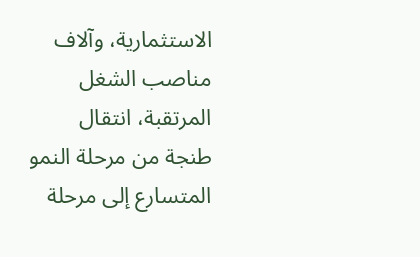الاستثمارية، وآلاف مناصب الشغل المرتقبة، انتقال طنجة من مرحلة النمو المتسارع إلى مرحلة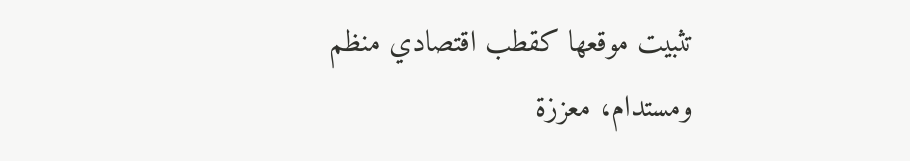تثبيت موقعها كقطب اقتصادي منظم ومستدام، معززة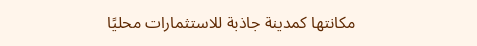مكانتها كمدينة جاذبة للاستثمارات محليًا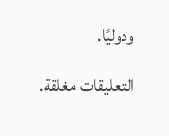ودوليًا.

التعليقات مغلقة.